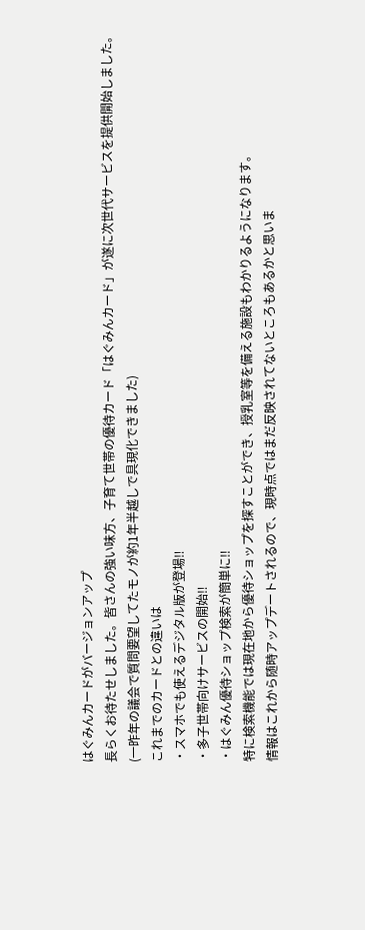はぐみんカードがバージョンアップ
長らくお待たせしました。皆さんの強い味方、子育て世帯の優待カード「はぐみんカード」が遂に次世代サービスを提供開始しました。
(一昨年の議会で質問要望してたモノが約1年半越しで具現化できました)
これまでのカードとの違いは
・スマホでも使えるデジタル版が登場‼
・多子世帯向けサービスの開始‼
・はぐみん優待ショップ検索が簡単に‼
特に検索機能では現在地から優待ショップを探すことができ、授乳室等を備える施設もわかりるようになります。
情報はこれから随時アップデートされるので、現時点ではまだ反映されてないところもあるかと思いま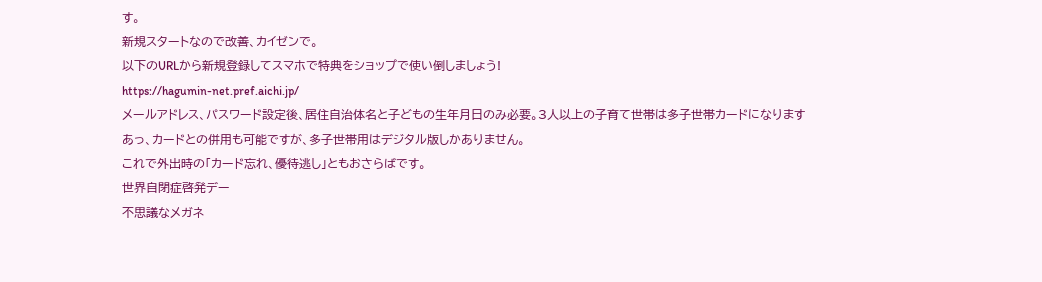す。
新規スタートなので改善、カイゼンで。
以下のURLから新規登録してスマホで特典をショップで使い倒しましょう!
https://hagumin-net.pref.aichi.jp/
メールアドレス、パスワード設定後、居住自治体名と子どもの生年月日のみ必要。3人以上の子育て世帯は多子世帯カードになります
あっ、カードとの併用も可能ですが、多子世帯用はデジタル版しかありません。
これで外出時の「カード忘れ、優待逃し」ともおさらばです。
世界自閉症啓発デー
不思議なメガネ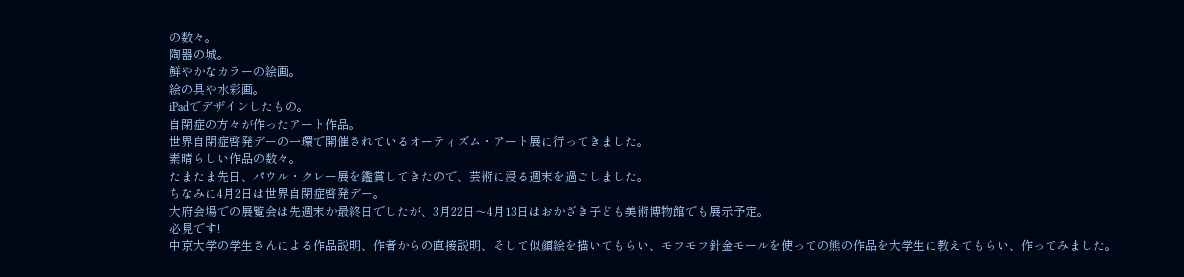の数々。
陶器の城。
鮮やかなカラーの絵画。
絵の具や水彩画。
iPadでデザインしたもの。
自閉症の方々が作ったアート作品。
世界自閉症啓発デーの一環で開催されているオーティズム・アート展に行ってきました。
素晴らしい作品の数々。
たまたま先日、パウル・クレー展を鑑賞してきたので、芸術に浸る週末を過ごしました。
ちなみに4月2日は世界自閉症啓発デー。
大府会場での展覧会は先週末か最終日でしたが、3月22日〜4月13日はおかざき子ども美術博物館でも展示予定。
必見です!
中京大学の学生さんによる作品説明、作者からの直接説明、そして似顔絵を描いてもらい、モフモフ針金モールを使っての熊の作品を大学生に教えてもらい、作ってみました。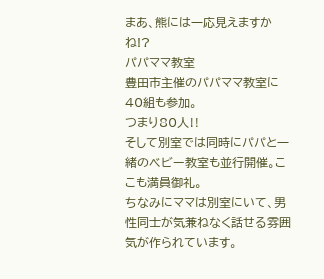まあ、熊には一応見えますかね!?
パパママ教室
豊田市主催のパパママ教室に40組も参加。
つまり80人‼
そして別室では同時にパパと一緒のベビー教室も並行開催。ここも満員御礼。
ちなみにママは別室にいて、男性同士が気兼ねなく話せる雰囲気が作られています。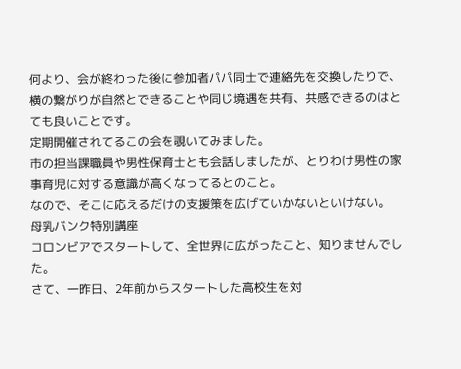何より、会が終わった後に参加者パパ同士で連絡先を交換したりで、横の繋がりが自然とできることや同じ境遇を共有、共感できるのはとても良いことです。
定期開催されてるこの会を覗いてみました。
市の担当課職員や男性保育士とも会話しましたが、とりわけ男性の家事育児に対する意識が高くなってるとのこと。
なので、そこに応えるだけの支援策を広げていかないといけない。
母乳バンク特別講座
コロンビアでスタートして、全世界に広がったこと、知りませんでした。
さて、一昨日、2年前からスタートした高校生を対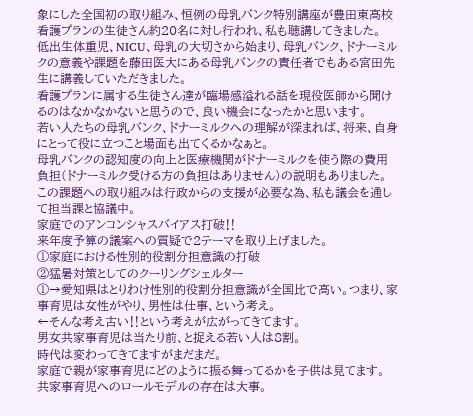象にした全国初の取り組み、恒例の母乳バンク特別講座が豊田東高校看護プランの生徒さん約20名に対し行われ、私も聴講してきました。
低出生体重児、NICU、母乳の大切さから始まり、母乳バンク、ドナーミルクの意義や課題を藤田医大にある母乳バンクの責任者でもある宮田先生に講義していただきました。
看護プランに属する生徒さん達が臨場感溢れる話を現役医師から聞けるのはなかなかないと思うので、良い機会になったかと思います。
若い人たちの母乳バンク、ドナーミルクへの理解が深まれば、将来、自身にとって役に立つこと場面も出てくるかなぁと。
母乳バンクの認知度の向上と医療機関がドナーミルクを使う際の費用負担(ドナーミルク受ける方の負担はありません)の説明もありました。
この課題への取り組みは行政からの支援が必要な為、私も議会を通して担当課と協議中。
家庭でのアンコンシャスバイアス打破‼
来年度予算の議案への質疑で2テーマを取り上げました。
①家庭における性別的役割分担意識の打破
②猛暑対策としてのクーリングシェルター
①→愛知県はとりわけ性別的役割分担意識が全国比で高い。つまり、家事育児は女性がやり、男性は仕事、という考え。
←そんな考え古い‼という考えが広がってきてます。
男女共家事育児は当たり前、と捉える若い人は8割。
時代は変わってきてますがまだまだ。
家庭で親が家事育児にどのように振る舞ってるかを子供は見てます。
共家事育児へのロールモデルの存在は大事。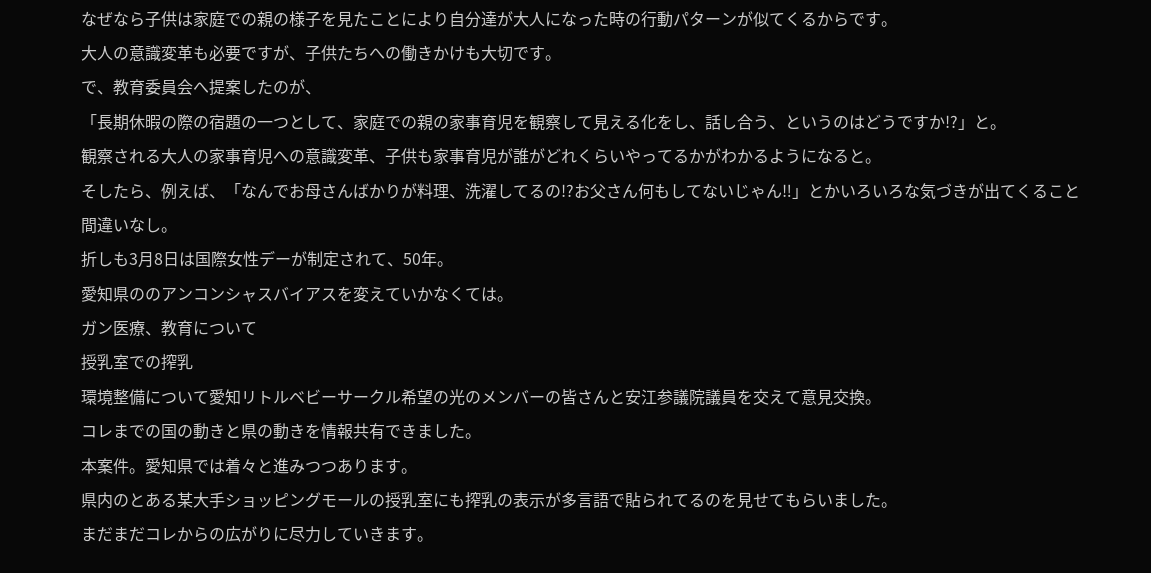なぜなら子供は家庭での親の様子を見たことにより自分達が大人になった時の行動パターンが似てくるからです。
大人の意識変革も必要ですが、子供たちへの働きかけも大切です。
で、教育委員会へ提案したのが、
「長期休暇の際の宿題の一つとして、家庭での親の家事育児を観察して見える化をし、話し合う、というのはどうですか!?」と。
観察される大人の家事育児への意識変革、子供も家事育児が誰がどれくらいやってるかがわかるようになると。
そしたら、例えば、「なんでお母さんばかりが料理、洗濯してるの!?お父さん何もしてないじゃん‼」とかいろいろな気づきが出てくること間違いなし。
折しも3月8日は国際女性デーが制定されて、50年。
愛知県ののアンコンシャスバイアスを変えていかなくては。
ガン医療、教育について
授乳室での搾乳
環境整備について愛知リトルベビーサークル希望の光のメンバーの皆さんと安江参議院議員を交えて意見交換。
コレまでの国の動きと県の動きを情報共有できました。
本案件。愛知県では着々と進みつつあります。
県内のとある某大手ショッピングモールの授乳室にも搾乳の表示が多言語で貼られてるのを見せてもらいました。
まだまだコレからの広がりに尽力していきます。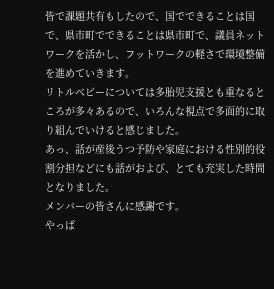皆で課題共有もしたので、国でできることは国で、県市町でできることは県市町で、議員ネットワークを活かし、フットワークの軽さで環境整備を進めていきます。
リトルベビーについては多胎児支援とも重なるところが多々あるので、いろんな視点で多面的に取り組んでいけると感じました。
あっ、話が産後うつ予防や家庭における性別的役割分担などにも話がおよび、とても充実した時間となりました。
メンバーの皆さんに感謝です。
やっぱ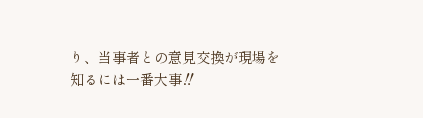り、当事者との意見交換が現場を知るには一番大事‼